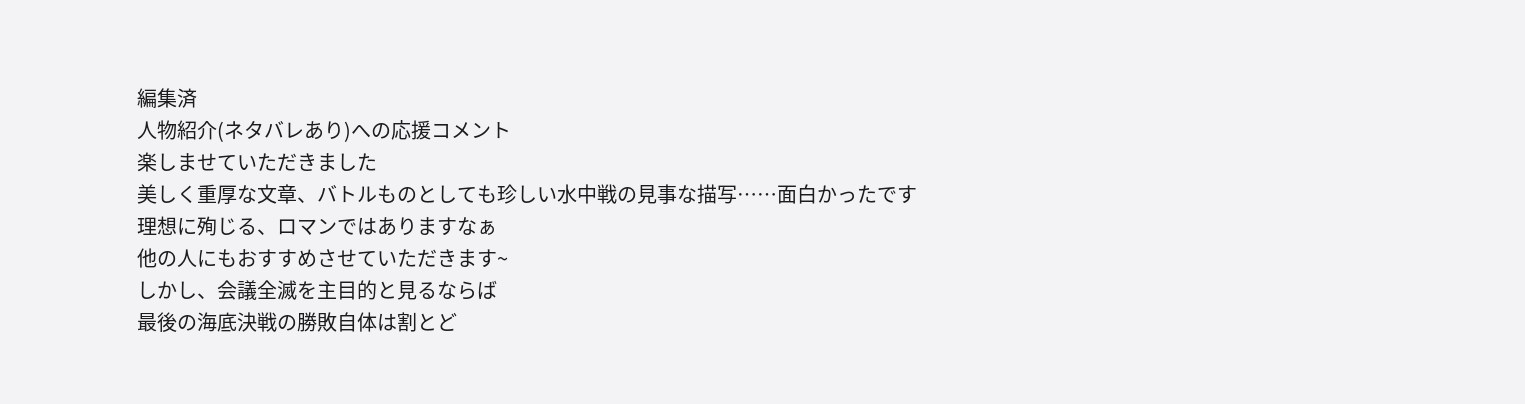編集済
人物紹介(ネタバレあり)への応援コメント
楽しませていただきました
美しく重厚な文章、バトルものとしても珍しい水中戦の見事な描写……面白かったです
理想に殉じる、ロマンではありますなぁ
他の人にもおすすめさせていただきます~
しかし、会議全滅を主目的と見るならば
最後の海底決戦の勝敗自体は割とど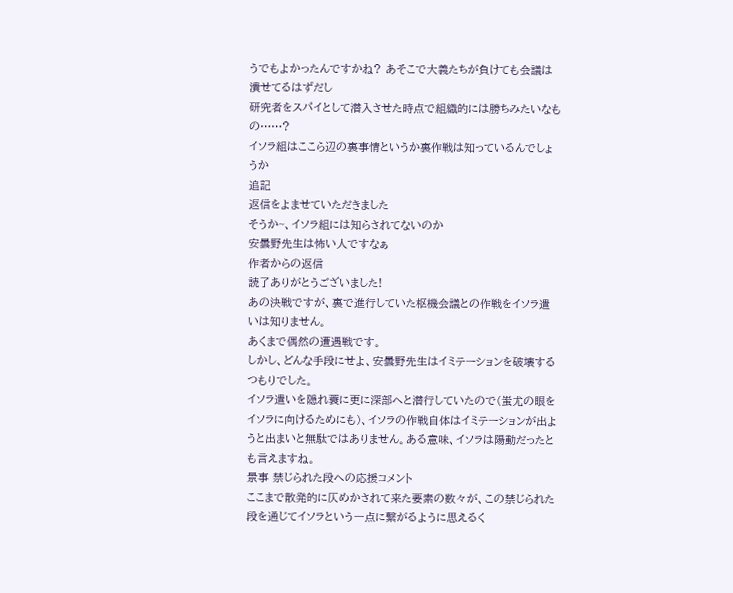うでもよかったんですかね? あそこで大義たちが負けても会議は潰せてるはずだし
研究者をスパイとして潜入させた時点で組織的には勝ちみたいなもの……?
イソラ組はここら辺の裏事情というか裏作戦は知っているんでしょうか
追記
返信をよませていただきました
そうか~、イソラ組には知らされてないのか
安曇野先生は怖い人ですなぁ
作者からの返信
読了ありがとうございました!
あの決戦ですが、裏で進行していた枢機会議との作戦をイソラ遣いは知りません。
あくまで偶然の遭遇戦です。
しかし、どんな手段にせよ、安曇野先生はイミテーションを破壊するつもりでした。
イソラ遣いを隠れ蓑に更に深部へと潜行していたので(蚩尤の眼をイソラに向けるためにも)、イソラの作戦自体はイミテーションが出ようと出まいと無駄ではありません。ある意味、イソラは陽動だったとも言えますね。
景事 禁じられた段への応援コメント
ここまで散発的に仄めかされて来た要素の数々が、この禁じられた段を通じてイソラという一点に繋がるように思えるく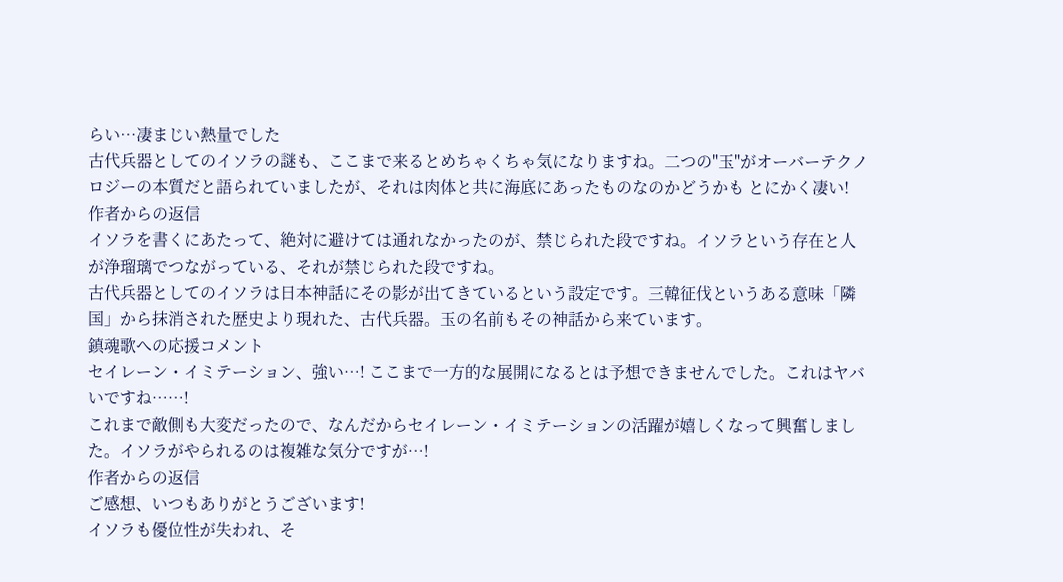らい…凄まじい熱量でした
古代兵器としてのイソラの謎も、ここまで来るとめちゃくちゃ気になりますね。二つの"玉"がオーバーテクノロジーの本質だと語られていましたが、それは肉体と共に海底にあったものなのかどうかも とにかく凄い!
作者からの返信
イソラを書くにあたって、絶対に避けては通れなかったのが、禁じられた段ですね。イソラという存在と人が浄瑠璃でつながっている、それが禁じられた段ですね。
古代兵器としてのイソラは日本神話にその影が出てきているという設定です。三韓征伐というある意味「隣国」から抹消された歴史より現れた、古代兵器。玉の名前もその神話から来ています。
鎮魂歌への応援コメント
セイレーン・イミテーション、強い…! ここまで一方的な展開になるとは予想できませんでした。これはヤバいですね……!
これまで敵側も大変だったので、なんだからセイレーン・イミテーションの活躍が嬉しくなって興奮しました。イソラがやられるのは複雑な気分ですが…!
作者からの返信
ご感想、いつもありがとうございます!
イソラも優位性が失われ、そ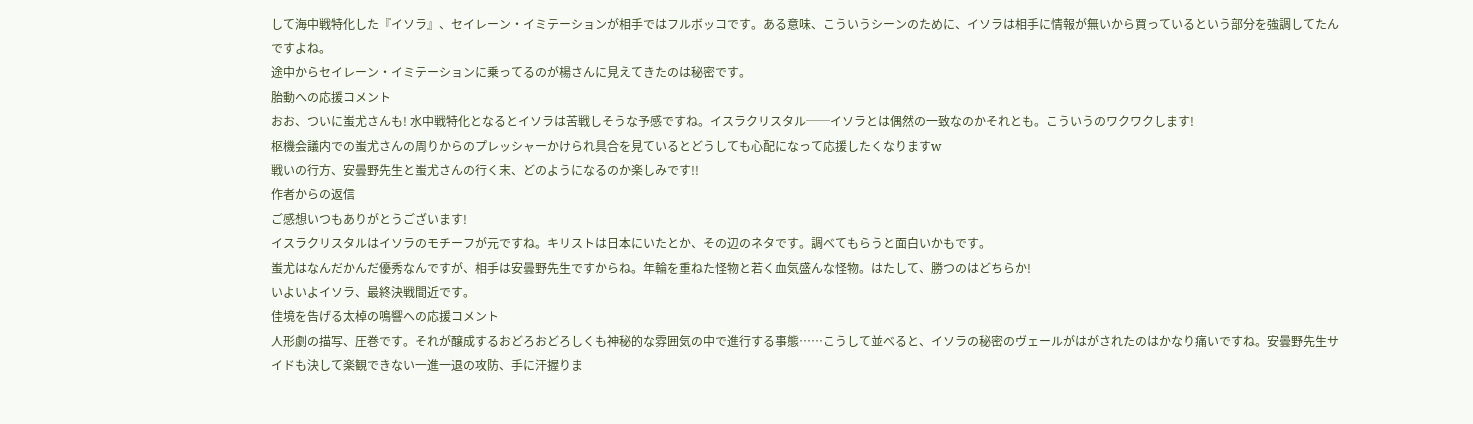して海中戦特化した『イソラ』、セイレーン・イミテーションが相手ではフルボッコです。ある意味、こういうシーンのために、イソラは相手に情報が無いから買っているという部分を強調してたんですよね。
途中からセイレーン・イミテーションに乗ってるのが楊さんに見えてきたのは秘密です。
胎動への応援コメント
おお、ついに蚩尤さんも! 水中戦特化となるとイソラは苦戦しそうな予感ですね。イスラクリスタル──イソラとは偶然の一致なのかそれとも。こういうのワクワクします!
枢機会議内での蚩尤さんの周りからのプレッシャーかけられ具合を見ているとどうしても心配になって応援したくなりますw
戦いの行方、安曇野先生と蚩尤さんの行く末、どのようになるのか楽しみです!!
作者からの返信
ご感想いつもありがとうございます!
イスラクリスタルはイソラのモチーフが元ですね。キリストは日本にいたとか、その辺のネタです。調べてもらうと面白いかもです。
蚩尤はなんだかんだ優秀なんですが、相手は安曇野先生ですからね。年輪を重ねた怪物と若く血気盛んな怪物。はたして、勝つのはどちらか!
いよいよイソラ、最終決戦間近です。
佳境を告げる太棹の鳴響への応援コメント
人形劇の描写、圧巻です。それが醸成するおどろおどろしくも神秘的な雰囲気の中で進行する事態……こうして並べると、イソラの秘密のヴェールがはがされたのはかなり痛いですね。安曇野先生サイドも決して楽観できない一進一退の攻防、手に汗握りま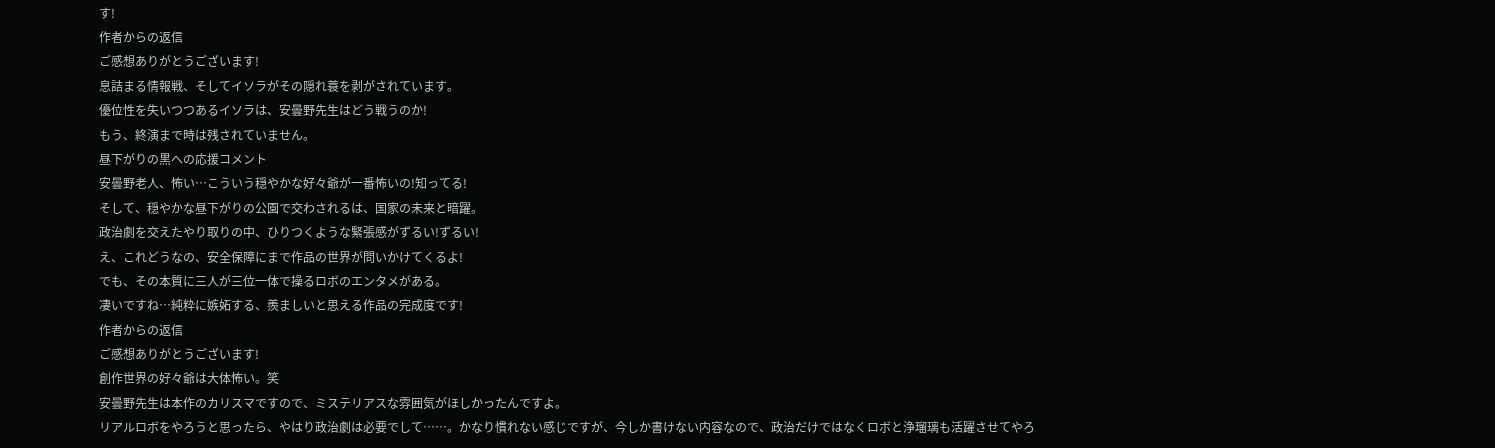す!
作者からの返信
ご感想ありがとうございます!
息詰まる情報戦、そしてイソラがその隠れ蓑を剥がされています。
優位性を失いつつあるイソラは、安曇野先生はどう戦うのか!
もう、終演まで時は残されていません。
昼下がりの黒への応援コメント
安曇野老人、怖い…こういう穏やかな好々爺が一番怖いの!知ってる!
そして、穏やかな昼下がりの公園で交わされるは、国家の未来と暗躍。
政治劇を交えたやり取りの中、ひりつくような緊張感がずるい!ずるい!
え、これどうなの、安全保障にまで作品の世界が問いかけてくるよ!
でも、その本質に三人が三位一体で操るロボのエンタメがある。
凄いですね…純粋に嫉妬する、羨ましいと思える作品の完成度です!
作者からの返信
ご感想ありがとうございます!
創作世界の好々爺は大体怖い。笑
安曇野先生は本作のカリスマですので、ミステリアスな雰囲気がほしかったんですよ。
リアルロボをやろうと思ったら、やはり政治劇は必要でして……。かなり慣れない感じですが、今しか書けない内容なので、政治だけではなくロボと浄瑠璃も活躍させてやろ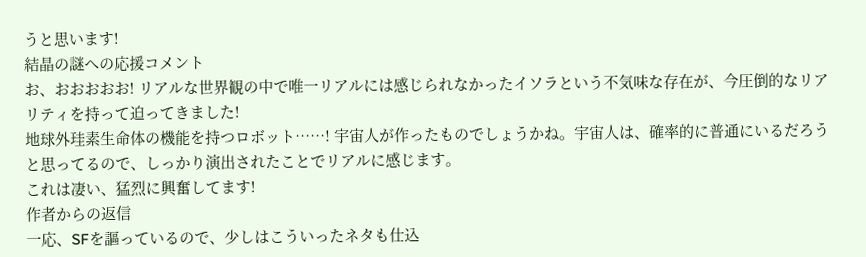うと思います!
結晶の謎への応援コメント
お、おおおおお! リアルな世界観の中で唯一リアルには感じられなかったイソラという不気味な存在が、今圧倒的なリアリティを持って迫ってきました!
地球外珪素生命体の機能を持つロボット……! 宇宙人が作ったものでしょうかね。宇宙人は、確率的に普通にいるだろうと思ってるので、しっかり演出されたことでリアルに感じます。
これは凄い、猛烈に興奮してます!
作者からの返信
一応、SFを謳っているので、少しはこういったネタも仕込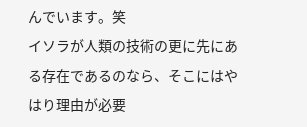んでいます。笑
イソラが人類の技術の更に先にある存在であるのなら、そこにはやはり理由が必要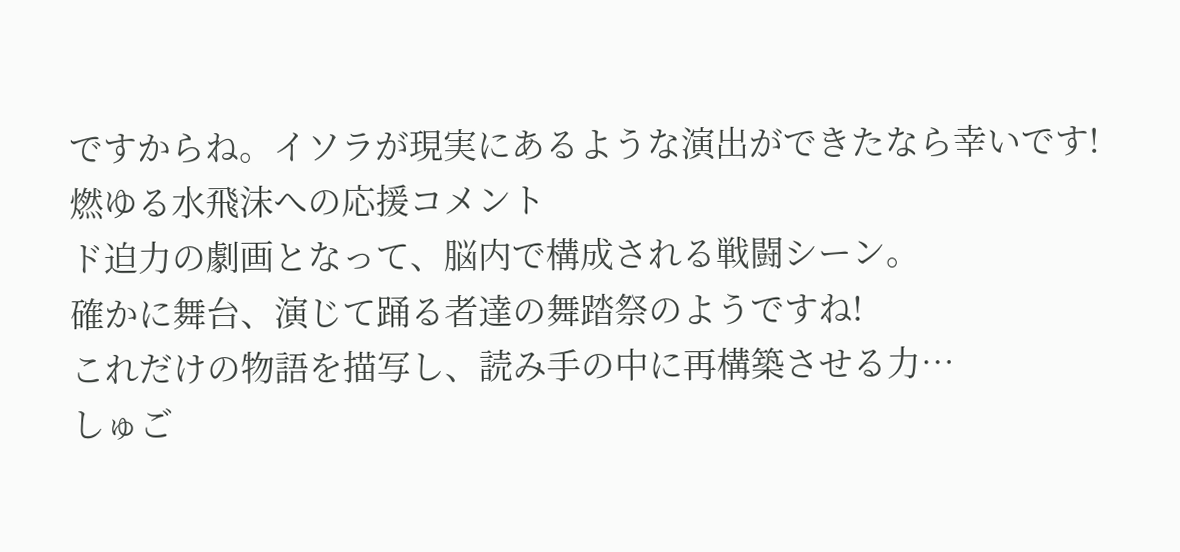ですからね。イソラが現実にあるような演出ができたなら幸いです!
燃ゆる水飛沫への応援コメント
ド迫力の劇画となって、脳内で構成される戦闘シーン。
確かに舞台、演じて踊る者達の舞踏祭のようですね!
これだけの物語を描写し、読み手の中に再構築させる力…
しゅご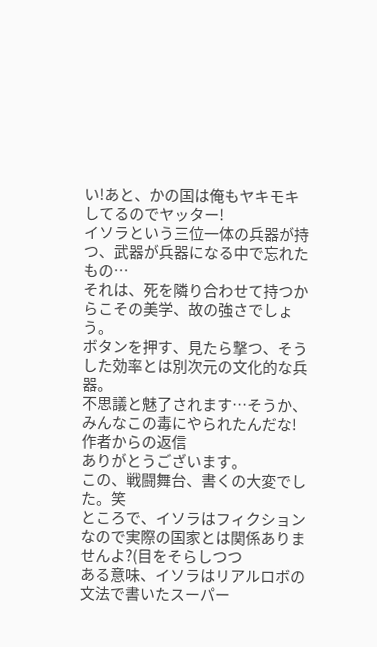い!あと、かの国は俺もヤキモキしてるのでヤッター!
イソラという三位一体の兵器が持つ、武器が兵器になる中で忘れたもの…
それは、死を隣り合わせて持つからこその美学、故の強さでしょう。
ボタンを押す、見たら撃つ、そうした効率とは別次元の文化的な兵器。
不思議と魅了されます…そうか、みんなこの毒にやられたんだな!
作者からの返信
ありがとうございます。
この、戦闘舞台、書くの大変でした。笑
ところで、イソラはフィクションなので実際の国家とは関係ありませんよ?(目をそらしつつ
ある意味、イソラはリアルロボの文法で書いたスーパー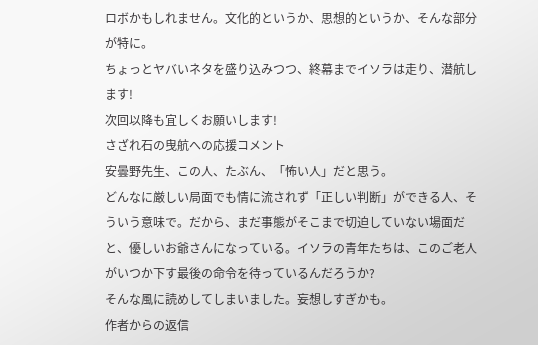ロボかもしれません。文化的というか、思想的というか、そんな部分が特に。
ちょっとヤバいネタを盛り込みつつ、終幕までイソラは走り、潜航します!
次回以降も宜しくお願いします!
さざれ石の曳航への応援コメント
安曇野先生、この人、たぶん、「怖い人」だと思う。
どんなに厳しい局面でも情に流されず「正しい判断」ができる人、そういう意味で。だから、まだ事態がそこまで切迫していない場面だと、優しいお爺さんになっている。イソラの青年たちは、このご老人がいつか下す最後の命令を待っているんだろうか?
そんな風に読めしてしまいました。妄想しすぎかも。
作者からの返信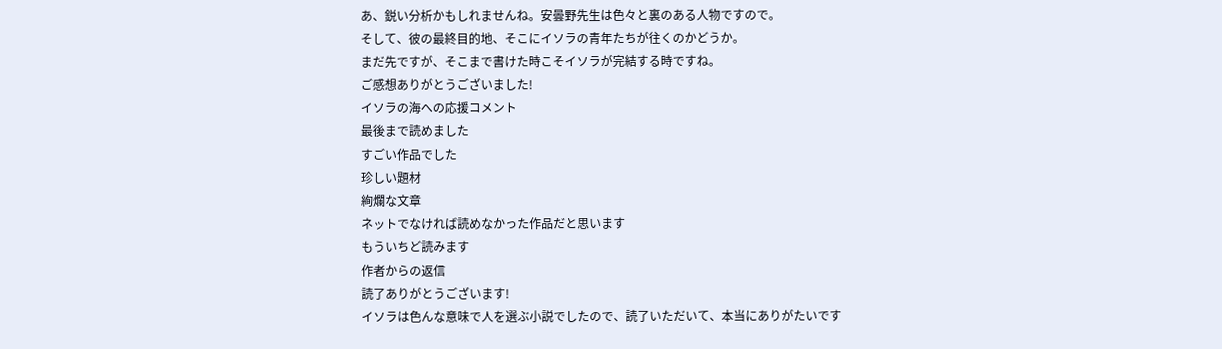あ、鋭い分析かもしれませんね。安曇野先生は色々と裏のある人物ですので。
そして、彼の最終目的地、そこにイソラの青年たちが往くのかどうか。
まだ先ですが、そこまで書けた時こそイソラが完結する時ですね。
ご感想ありがとうございました!
イソラの海への応援コメント
最後まで読めました
すごい作品でした
珍しい題材
絢爛な文章
ネットでなければ読めなかった作品だと思います
もういちど読みます
作者からの返信
読了ありがとうございます!
イソラは色んな意味で人を選ぶ小説でしたので、読了いただいて、本当にありがたいです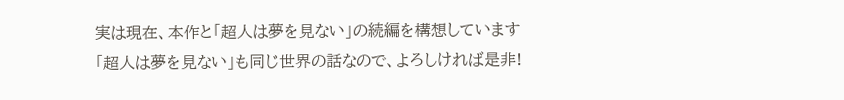実は現在、本作と「超人は夢を見ない」の続編を構想しています
「超人は夢を見ない」も同じ世界の話なので、よろしければ是非!